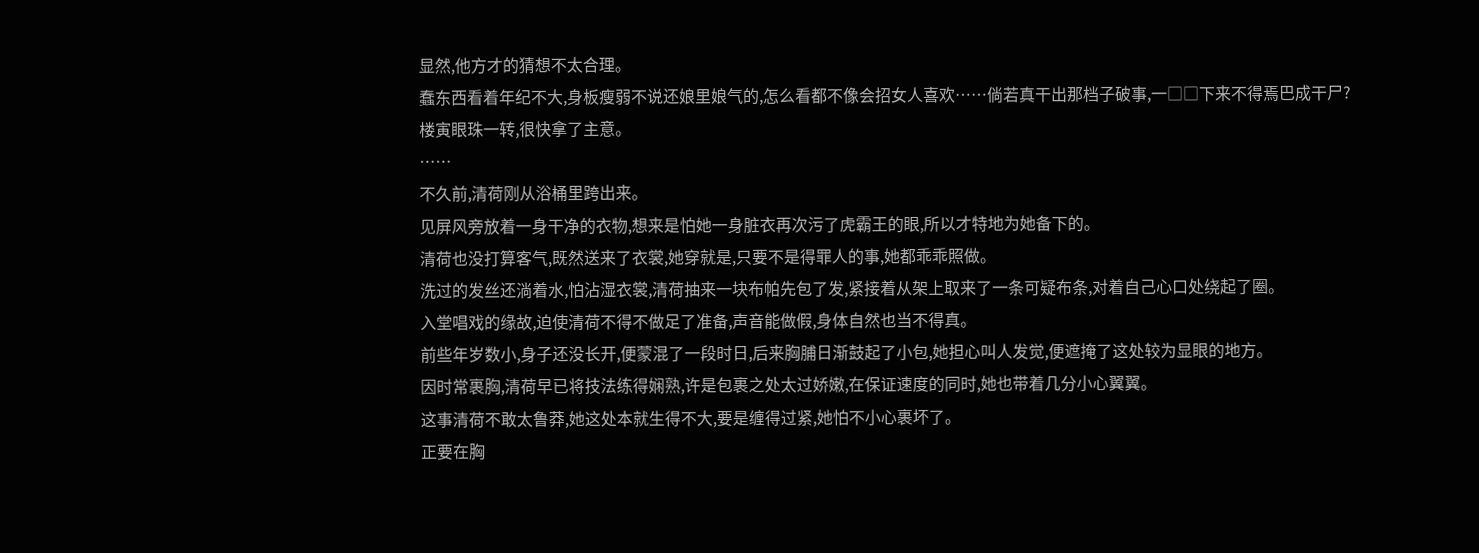显然,他方才的猜想不太合理。
蠢东西看着年纪不大,身板瘦弱不说还娘里娘气的,怎么看都不像会招女人喜欢……倘若真干出那档子破事,一□□下来不得焉巴成干尸?
楼寅眼珠一转,很快拿了主意。
……
不久前,清荷刚从浴桶里跨出来。
见屏风旁放着一身干净的衣物,想来是怕她一身脏衣再次污了虎霸王的眼,所以才特地为她备下的。
清荷也没打算客气,既然送来了衣裳,她穿就是,只要不是得罪人的事,她都乖乖照做。
洗过的发丝还淌着水,怕沾湿衣裳,清荷抽来一块布帕先包了发,紧接着从架上取来了一条可疑布条,对着自己心口处绕起了圈。
入堂唱戏的缘故,迫使清荷不得不做足了准备,声音能做假,身体自然也当不得真。
前些年岁数小,身子还没长开,便蒙混了一段时日,后来胸脯日渐鼓起了小包,她担心叫人发觉,便遮掩了这处较为显眼的地方。
因时常裹胸,清荷早已将技法练得娴熟,许是包裹之处太过娇嫩,在保证速度的同时,她也带着几分小心翼翼。
这事清荷不敢太鲁莽,她这处本就生得不大,要是缠得过紧,她怕不小心裹坏了。
正要在胸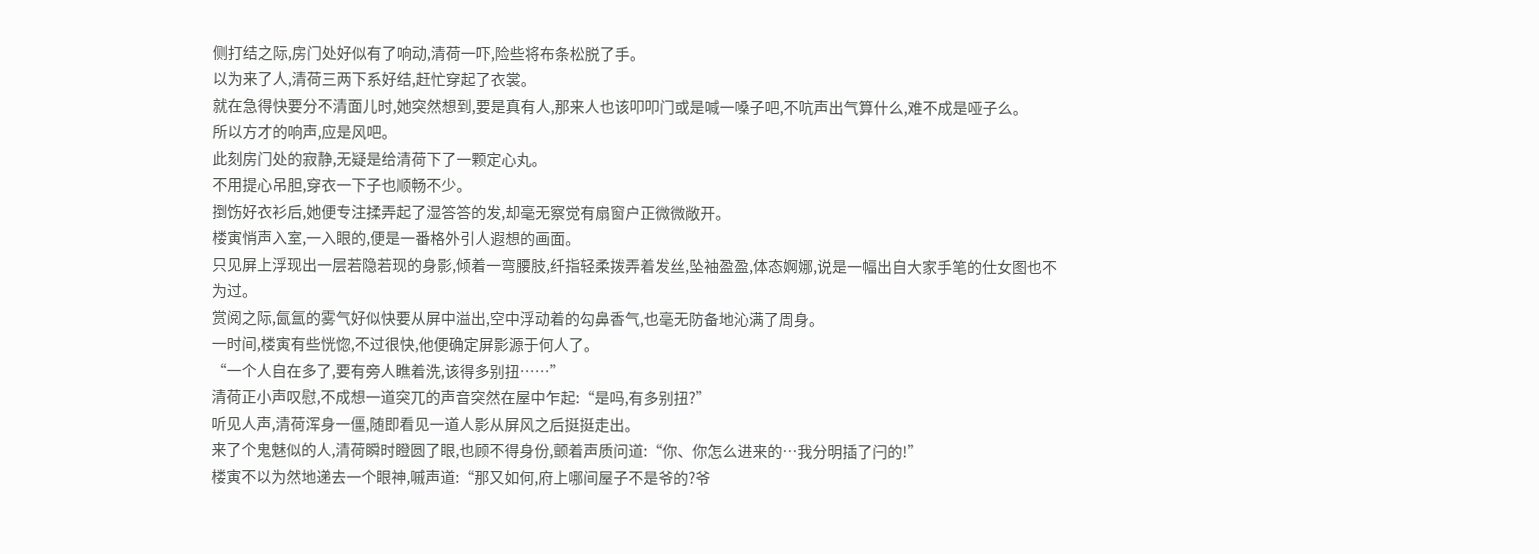侧打结之际,房门处好似有了响动,清荷一吓,险些将布条松脱了手。
以为来了人,清荷三两下系好结,赶忙穿起了衣裳。
就在急得快要分不清面儿时,她突然想到,要是真有人,那来人也该叩叩门或是喊一嗓子吧,不吭声出气算什么,难不成是哑子么。
所以方才的响声,应是风吧。
此刻房门处的寂静,无疑是给清荷下了一颗定心丸。
不用提心吊胆,穿衣一下子也顺畅不少。
捯饬好衣衫后,她便专注揉弄起了湿答答的发,却毫无察觉有扇窗户正微微敞开。
楼寅悄声入室,一入眼的,便是一番格外引人遐想的画面。
只见屏上浮现出一层若隐若现的身影,倾着一弯腰肢,纤指轻柔拨弄着发丝,坠袖盈盈,体态婀娜,说是一幅出自大家手笔的仕女图也不为过。
赏阅之际,氤氲的雾气好似快要从屏中溢出,空中浮动着的勾鼻香气,也毫无防备地沁满了周身。
一时间,楼寅有些恍惚,不过很快,他便确定屏影源于何人了。
“一个人自在多了,要有旁人瞧着洗,该得多别扭……”
清荷正小声叹慰,不成想一道突兀的声音突然在屋中乍起:“是吗,有多别扭?”
听见人声,清荷浑身一僵,随即看见一道人影从屏风之后挺挺走出。
来了个鬼魅似的人,清荷瞬时瞪圆了眼,也顾不得身份,颤着声质问道:“你、你怎么进来的…我分明插了闩的!”
楼寅不以为然地递去一个眼神,嘁声道:“那又如何,府上哪间屋子不是爷的?爷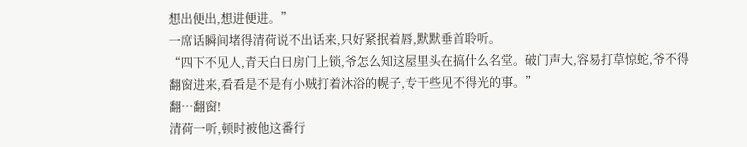想出便出,想进便进。”
一席话瞬间堵得清荷说不出话来,只好紧抿着唇,默默垂首聆听。
“四下不见人,青天白日房门上锁,爷怎么知这屋里头在搞什么名堂。破门声大,容易打草惊蛇,爷不得翻窗进来,看看是不是有小贼打着沐浴的幌子,专干些见不得光的事。”
翻…翻窗!
清荷一听,顿时被他这番行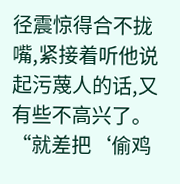径震惊得合不拢嘴,紧接着听他说起污蔑人的话,又有些不高兴了。
“就差把‘偷鸡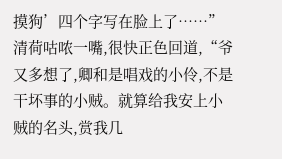摸狗’四个字写在脸上了……”清荷咕哝一嘴,很快正色回道,“爷又多想了,卿和是唱戏的小伶,不是干坏事的小贼。就算给我安上小贼的名头,赏我几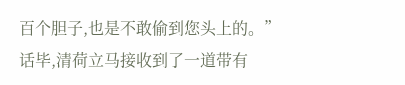百个胆子,也是不敢偷到您头上的。”
话毕,清荷立马接收到了一道带有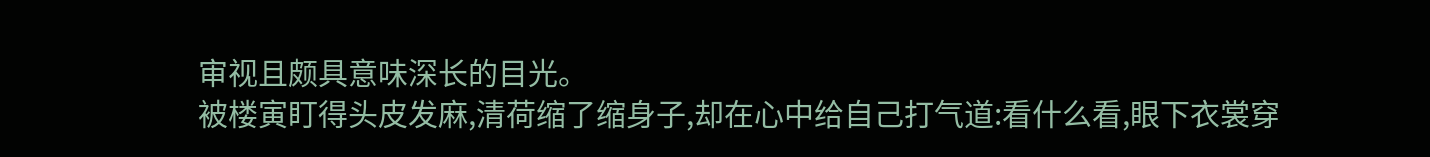审视且颇具意味深长的目光。
被楼寅盯得头皮发麻,清荷缩了缩身子,却在心中给自己打气道:看什么看,眼下衣裳穿